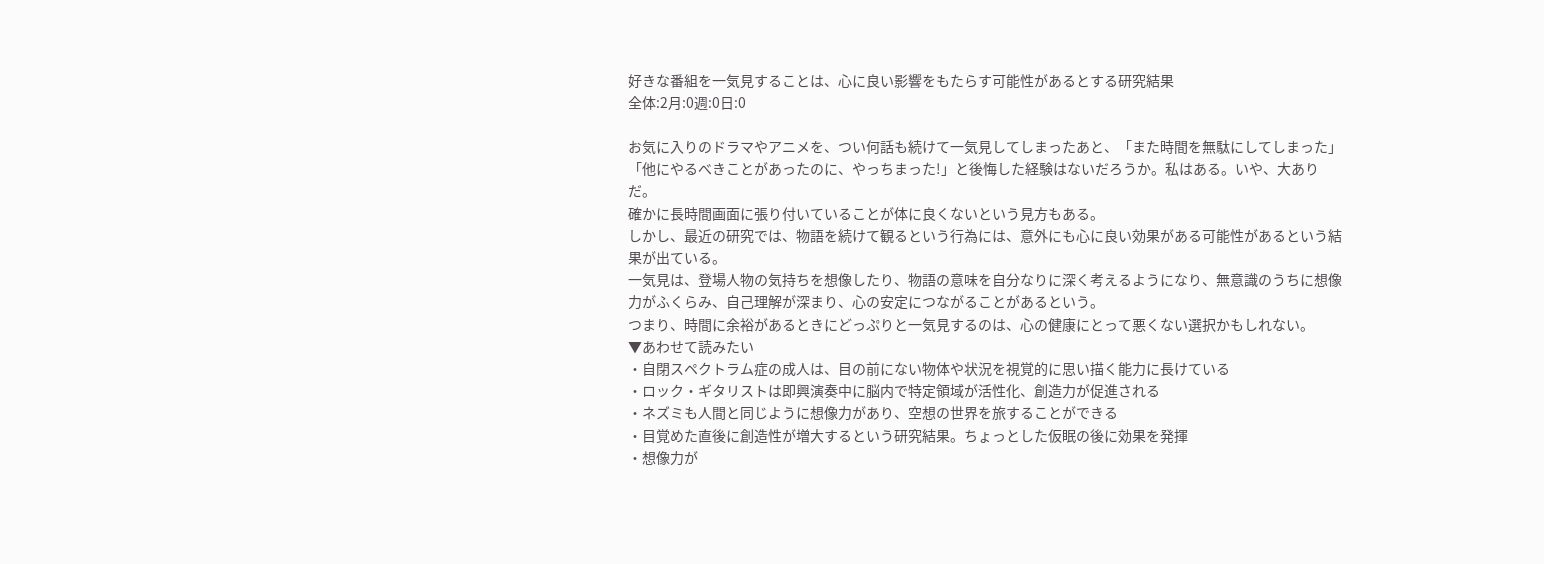好きな番組を一気見することは、心に良い影響をもたらす可能性があるとする研究結果
全体:2月:0週:0日:0

お気に入りのドラマやアニメを、つい何話も続けて一気見してしまったあと、「また時間を無駄にしてしまった」「他にやるべきことがあったのに、やっちまった!」と後悔した経験はないだろうか。私はある。いや、大ありだ。
確かに長時間画面に張り付いていることが体に良くないという見方もある。
しかし、最近の研究では、物語を続けて観るという行為には、意外にも心に良い効果がある可能性があるという結果が出ている。
一気見は、登場人物の気持ちを想像したり、物語の意味を自分なりに深く考えるようになり、無意識のうちに想像力がふくらみ、自己理解が深まり、心の安定につながることがあるという。
つまり、時間に余裕があるときにどっぷりと一気見するのは、心の健康にとって悪くない選択かもしれない。
▼あわせて読みたい
・自閉スペクトラム症の成人は、目の前にない物体や状況を視覚的に思い描く能力に長けている
・ロック・ギタリストは即興演奏中に脳内で特定領域が活性化、創造力が促進される
・ネズミも人間と同じように想像力があり、空想の世界を旅することができる
・目覚めた直後に創造性が増大するという研究結果。ちょっとした仮眠の後に効果を発揮
・想像力が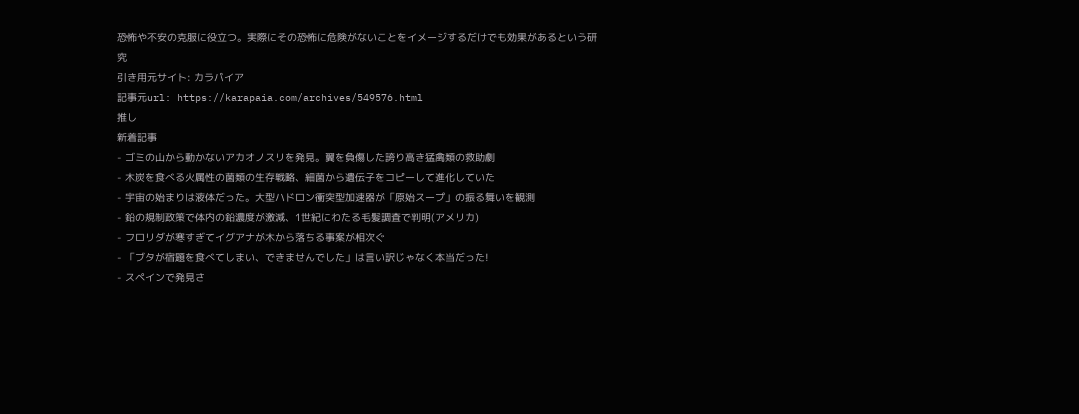恐怖や不安の克服に役立つ。実際にその恐怖に危険がないことをイメージするだけでも効果があるという研究
引き用元サイト: カラパイア
記事元url: https://karapaia.com/archives/549576.html
推し
新着記事
- ゴミの山から動かないアカオノスリを発見。翼を負傷した誇り高き猛禽類の救助劇
- 木炭を食べる火属性の菌類の生存戦略、細菌から遺伝子をコピーして進化していた
- 宇宙の始まりは液体だった。大型ハドロン衝突型加速器が「原始スープ」の振る舞いを観測
- 鉛の規制政策で体内の鉛濃度が激減、1世紀にわたる毛髪調査で判明(アメリカ)
- フロリダが寒すぎてイグアナが木から落ちる事案が相次ぐ
- 「ブタが宿題を食べてしまい、できませんでした」は言い訳じゃなく本当だった!
- スペインで発見さ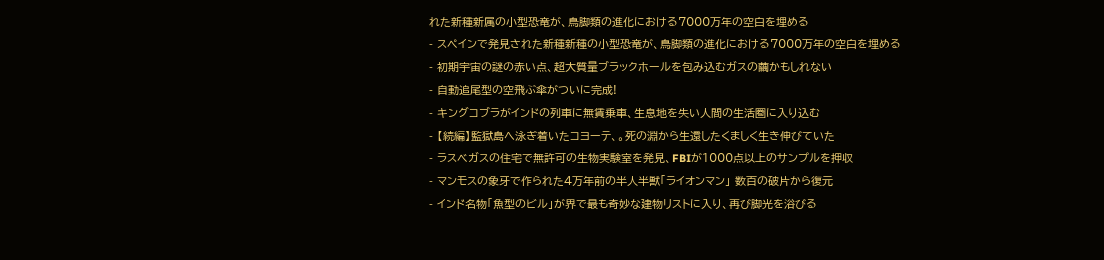れた新種新属の小型恐竜が、鳥脚類の進化における7000万年の空白を埋める
- スペインで発見された新種新種の小型恐竜が、鳥脚類の進化における7000万年の空白を埋める
- 初期宇宙の謎の赤い点、超大質量ブラックホールを包み込むガスの繭かもしれない
- 自動追尾型の空飛ぶ傘がついに完成!
- キングコブラがインドの列車に無賃乗車、生息地を失い人間の生活圏に入り込む
- 【続編】監獄島へ泳ぎ着いたコヨーテ、。死の淵から生還したくましく生き伸びていた
- ラスベガスの住宅で無許可の生物実験室を発見、FBIが1000点以上のサンプルを押収
- マンモスの象牙で作られた4万年前の半人半獣「ライオンマン」 数百の破片から復元
- インド名物「魚型のビル」が界で最も奇妙な建物リストに入り、再び脚光を浴びる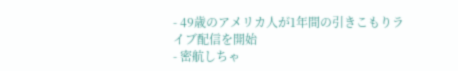- 49歳のアメリカ人が1年間の引きこもりライブ配信を開始
- 密航しちゃ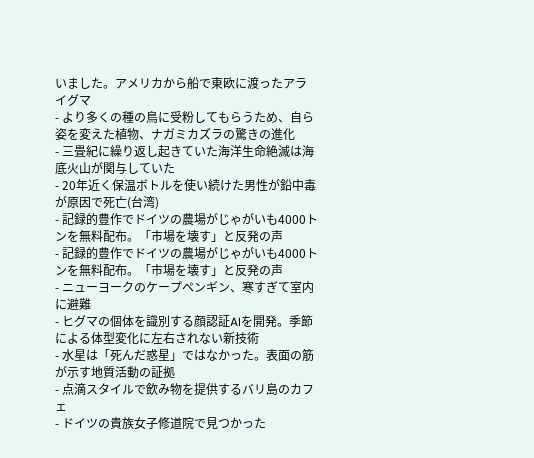いました。アメリカから船で東欧に渡ったアライグマ
- より多くの種の鳥に受粉してもらうため、自ら姿を変えた植物、ナガミカズラの驚きの進化
- 三畳紀に繰り返し起きていた海洋生命絶滅は海底火山が関与していた
- 20年近く保温ボトルを使い続けた男性が鉛中毒が原因で死亡(台湾)
- 記録的豊作でドイツの農場がじゃがいも4000トンを無料配布。「市場を壊す」と反発の声
- 記録的豊作でドイツの農場がじゃがいも4000トンを無料配布。「市場を壊す」と反発の声
- ニューヨークのケープペンギン、寒すぎて室内に避難
- ヒグマの個体を識別する顔認証AIを開発。季節による体型変化に左右されない新技術
- 水星は「死んだ惑星」ではなかった。表面の筋が示す地質活動の証拠
- 点滴スタイルで飲み物を提供するバリ島のカフェ
- ドイツの貴族女子修道院で見つかった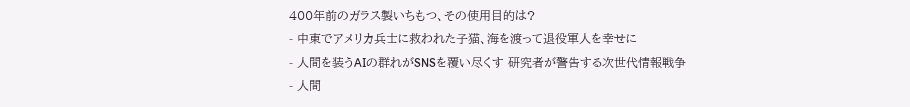400年前のガラス製いちもつ、その使用目的は?
- 中東でアメリカ兵士に救われた子猫、海を渡って退役軍人を幸せに
- 人間を装うAIの群れがSNSを覆い尽くす 研究者が警告する次世代情報戦争
- 人間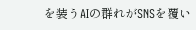を装うAIの群れがSNSを覆い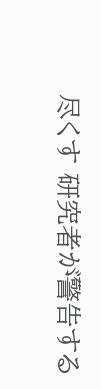尽くす 研究者が警告する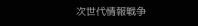次世代情報戦争